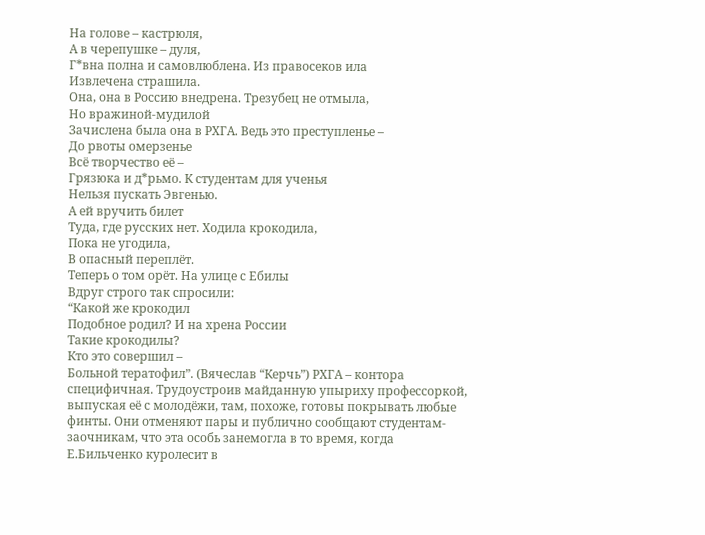На голове – кастрюля,
А в черепушке – дуля,
Г*вна полна и самовлюблена. Из правосеков ила
Извлечена страшила.
Она, она в Россию внедрена. Трезубец не отмыла,
Но вражиной-мудилой
Зачислена была она в РХГА. Ведь это преступленье –
До рвоты омерзенье
Всё творчество её –
Грязюка и д*рьмо. К студентам для ученья
Нельзя пускать Эвгенью.
А ей вручить билет
Туда, где русских нет. Ходила крокодила,
Пока не угодила,
В опасный переплёт.
Теперь о том орёт. На улице с Ебилы
Вдруг строго так спросили:
“Какой же крокодил
Подобное родил? И на хрена России
Такие крокодилы?
Кто это совершил –
Больной тератофил”. (Вячеслав “Керчь”) РХГА – контора специфичная. Трудоустроив майданную упыриху профессоркой, выпуская её с молодёжи, там, похоже, готовы покрывать любые финты. Они отменяют пары и публично сообщают студентам-заочникам, что эта особь занемогла в то время, когда Е.Бильченко куролесит в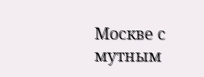Москве с мутным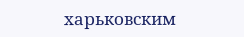харьковским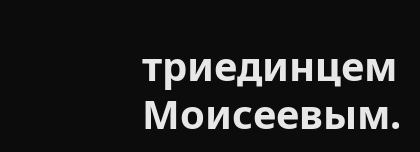триединцем Моисеевым.